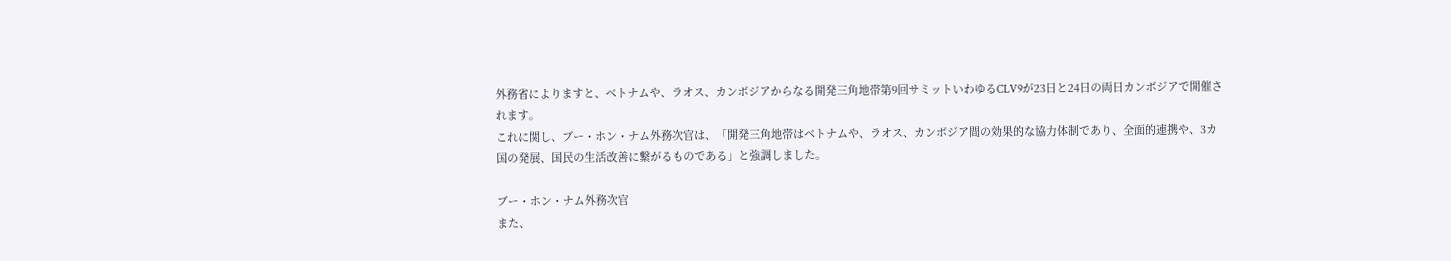外務省によりますと、ベトナムや、ラオス、カンボジアからなる開発三角地帯第9回サミットいわゆるCLV9が23日と24日の両日カンボジアで開催されます。
これに関し、ブー・ホン・ナム外務次官は、「開発三角地帯はベトナムや、ラオス、カンボジア間の効果的な協力体制であり、全面的連携や、3カ国の発展、国民の生活改善に繋がるものである」と強調しました。

ブー・ホン・ナム外務次官
また、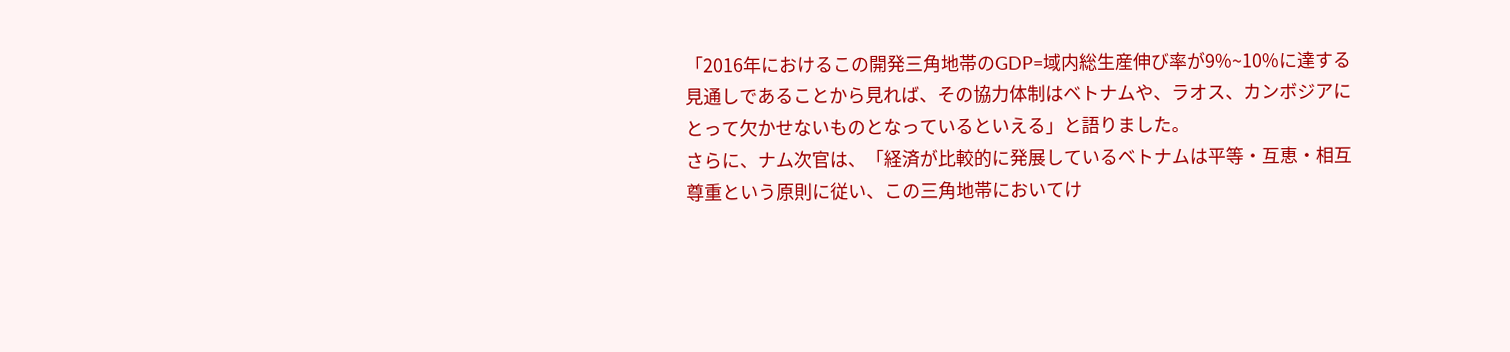「2016年におけるこの開発三角地帯のGDP=域内総生産伸び率が9%~10%に達する見通しであることから見れば、その協力体制はベトナムや、ラオス、カンボジアにとって欠かせないものとなっているといえる」と語りました。
さらに、ナム次官は、「経済が比較的に発展しているベトナムは平等・互恵・相互尊重という原則に従い、この三角地帯においてけ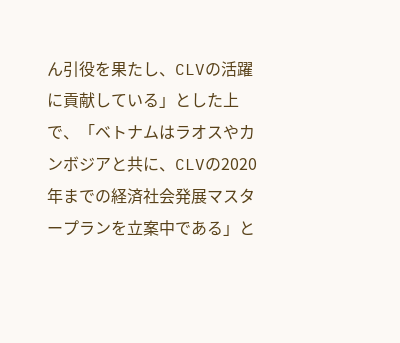ん引役を果たし、CLVの活躍に貢献している」とした上で、「ベトナムはラオスやカンボジアと共に、CLVの2020年までの経済社会発展マスタープランを立案中である」と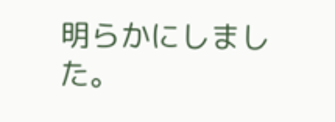明らかにしました。